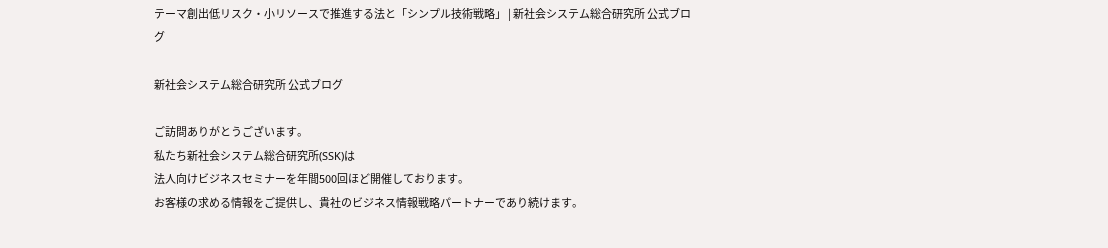テーマ創出低リスク・小リソースで推進する法と「シンプル技術戦略」 | 新社会システム総合研究所 公式ブログ

新社会システム総合研究所 公式ブログ

ご訪問ありがとうございます。
私たち新社会システム総合研究所(SSK)は
法人向けビジネスセミナーを年間500回ほど開催しております。
お客様の求める情報をご提供し、貴社のビジネス情報戦略パートナーであり続けます。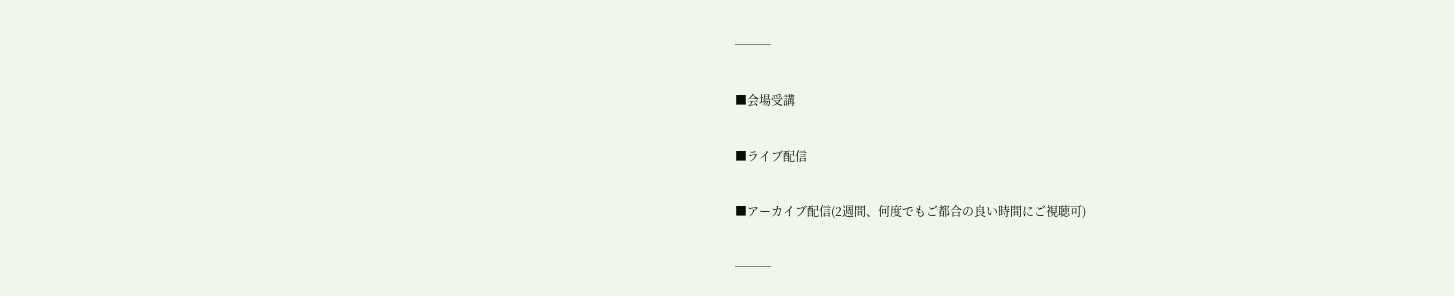───

■会場受講

■ライブ配信

■アーカイブ配信(2週間、何度でもご都合の良い時間にご視聴可)

───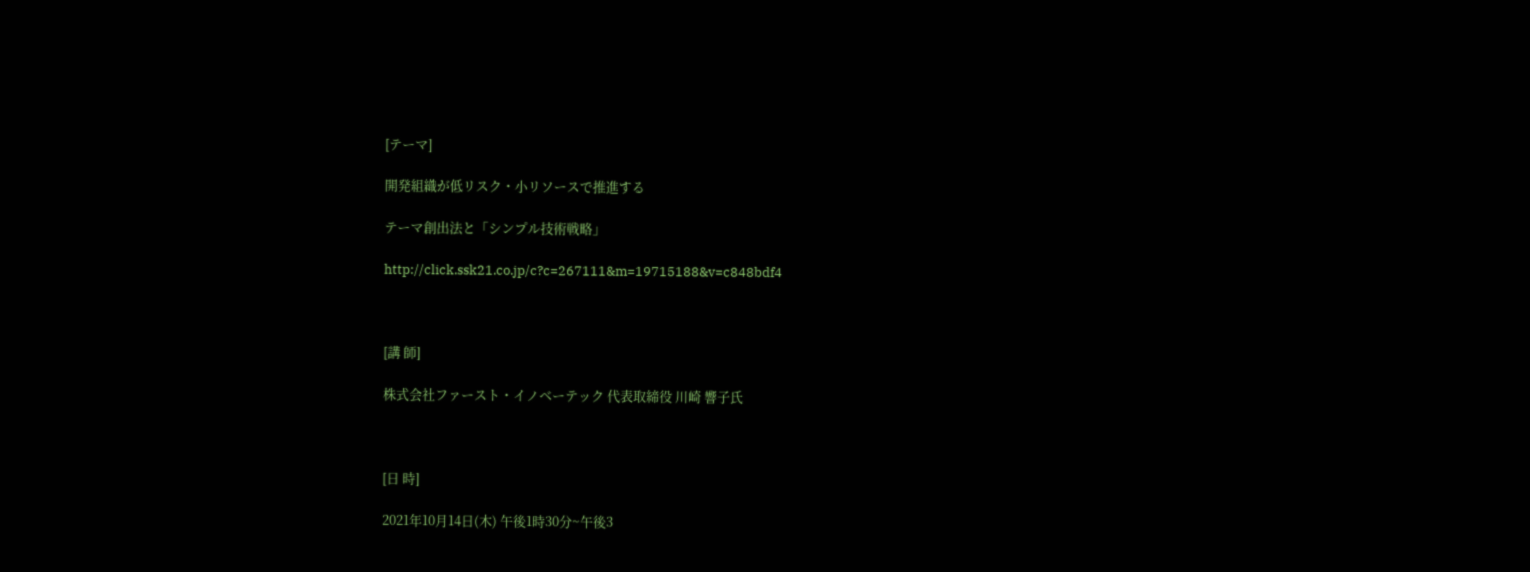[テーマ]

開発組織が低リスク・小リソースで推進する

テーマ創出法と「シンプル技術戦略」

http://click.ssk21.co.jp/c?c=267111&m=19715188&v=c848bdf4



[講 師]

株式会社ファースト・イノベーテック 代表取締役 川崎 響子氏



[日 時]

2021年10月14日(木) 午後1時30分~午後3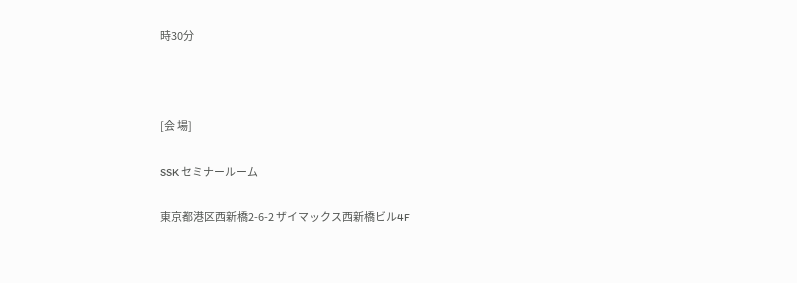時30分



[会 場]

SSK セミナールーム

東京都港区西新橋2-6-2 ザイマックス西新橋ビル4F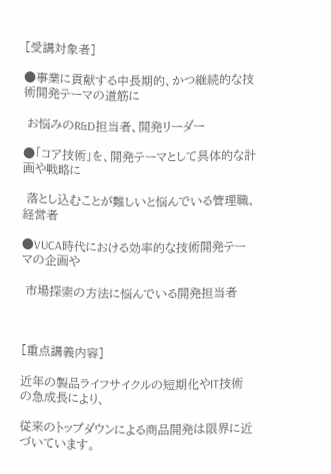[受講対象者]

●事業に貢献する中長期的、かつ継続的な技術開発テーマの道筋に

 お悩みのR&D担当者、開発リーダー

●「コア技術」を、開発テーマとして具体的な計画や戦略に

 落とし込むことが難しいと悩んでいる管理職、経営者

●VUCA時代における効率的な技術開発テーマの企画や

 市場探索の方法に悩んでいる開発担当者



[重点講義内容]

近年の製品ライフサイクルの短期化やIT技術の急成長により、

従来のトップダウンによる商品開発は限界に近づいています。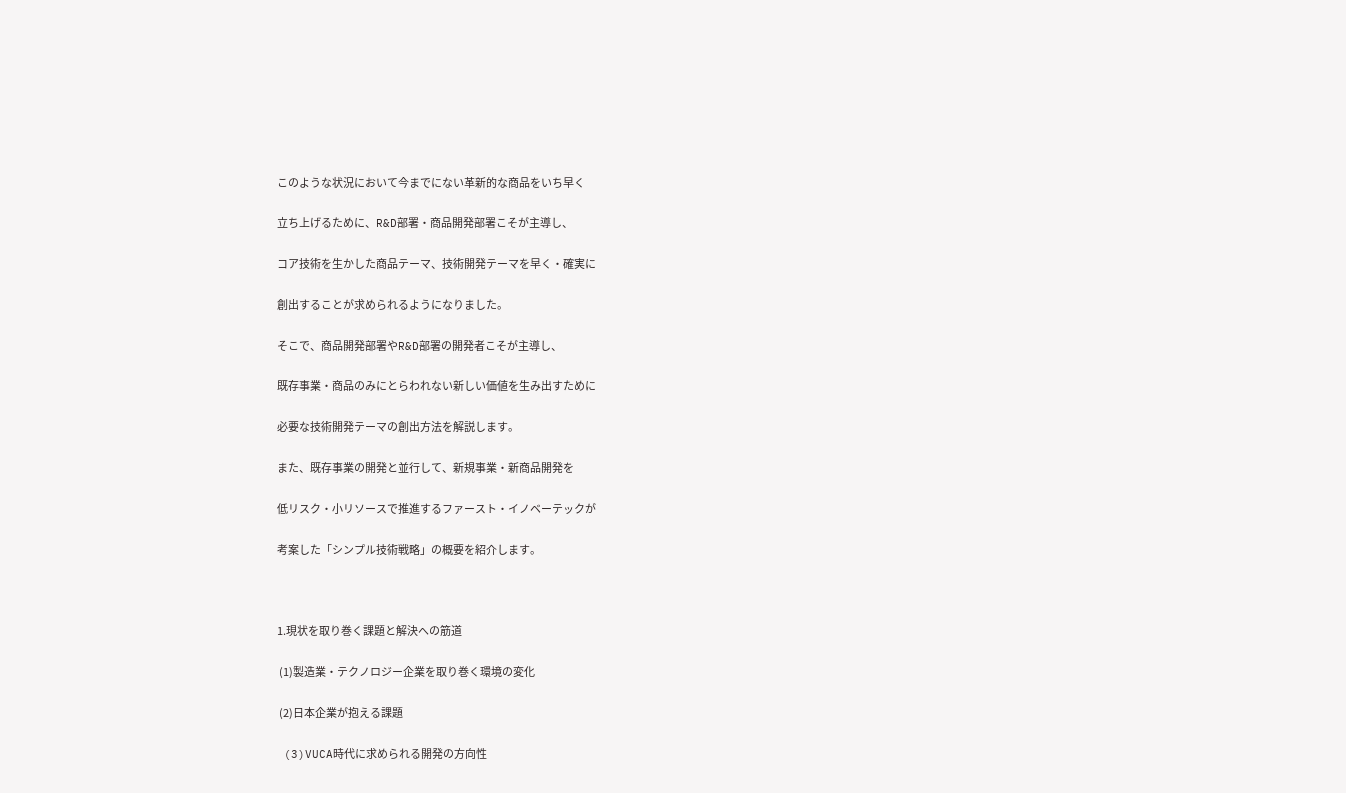このような状況において今までにない革新的な商品をいち早く

立ち上げるために、R&D部署・商品開発部署こそが主導し、

コア技術を生かした商品テーマ、技術開発テーマを早く・確実に

創出することが求められるようになりました。

そこで、商品開発部署やR&D部署の開発者こそが主導し、

既存事業・商品のみにとらわれない新しい価値を生み出すために

必要な技術開発テーマの創出方法を解説します。

また、既存事業の開発と並行して、新規事業・新商品開発を

低リスク・小リソースで推進するファースト・イノベーテックが

考案した「シンプル技術戦略」の概要を紹介します。



1.現状を取り巻く課題と解決への筋道

 (1)製造業・テクノロジー企業を取り巻く環境の変化

 (2)日本企業が抱える課題

 (3)VUCA時代に求められる開発の方向性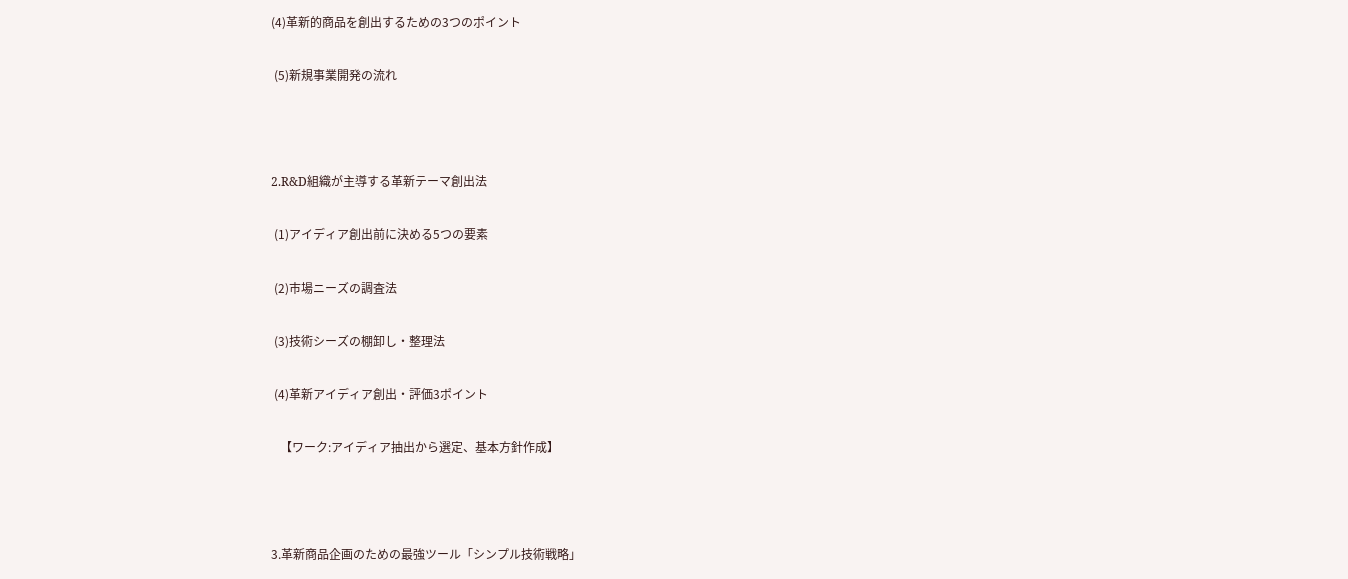(4)革新的商品を創出するための3つのポイント

 (5)新規事業開発の流れ



2.R&D組織が主導する革新テーマ創出法

 (1)アイディア創出前に決める5つの要素

 (2)市場ニーズの調査法

 (3)技術シーズの棚卸し・整理法

 (4)革新アイディア創出・評価3ポイント

   【ワーク:アイディア抽出から選定、基本方針作成】



3.革新商品企画のための最強ツール「シンプル技術戦略」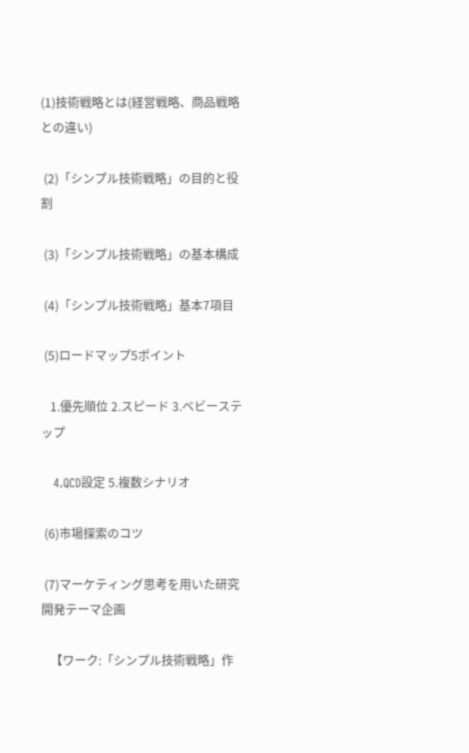(1)技術戦略とは(経営戦略、商品戦略との違い)

 (2)「シンプル技術戦略」の目的と役割

 (3)「シンプル技術戦略」の基本構成

 (4)「シンプル技術戦略」基本7項目

 (5)ロードマップ5ポイント

   1.優先順位 2.スピード 3.ベビーステップ

   4.QCD設定 5.複数シナリオ

 (6)市場探索のコツ

 (7)マーケティング思考を用いた研究開発テーマ企画

   【ワーク:「シンプル技術戦略」作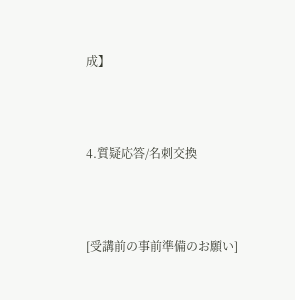成】



4.質疑応答/名刺交換



[受講前の事前準備のお願い]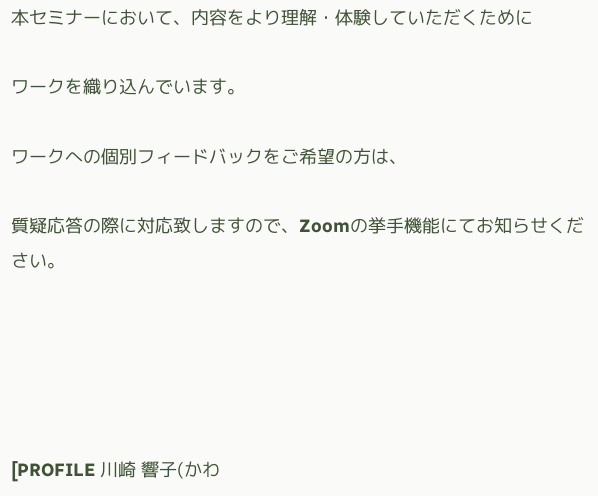本セミナーにおいて、内容をより理解・体験していただくために

ワークを織り込んでいます。

ワークへの個別フィードバックをご希望の方は、

質疑応答の際に対応致しますので、Zoomの挙手機能にてお知らせください。





[PROFILE 川崎 響子(かわ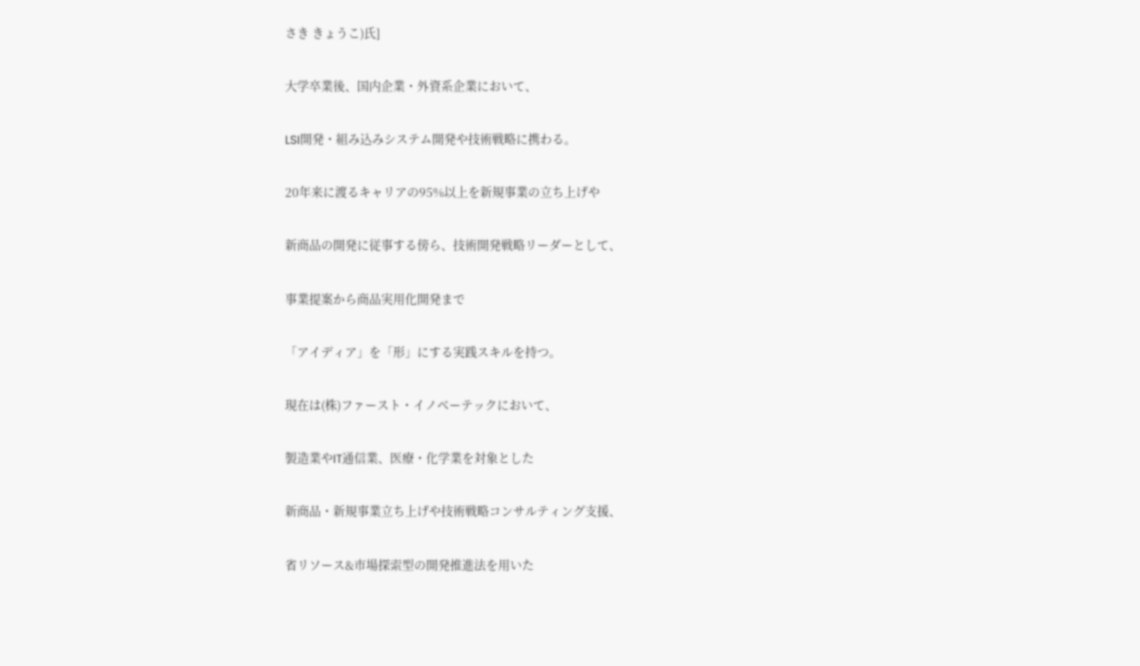さき きょうこ)氏]

大学卒業後、国内企業・外資系企業において、

LSI開発・組み込みシステム開発や技術戦略に携わる。

20年来に渡るキャリアの95%以上を新規事業の立ち上げや

新商品の開発に従事する傍ら、技術開発戦略リーダーとして、

事業提案から商品実用化開発まで

「アイディア」を「形」にする実践スキルを持つ。

現在は(株)ファースト・イノベーテックにおいて、

製造業やIT通信業、医療・化学業を対象とした

新商品・新規事業立ち上げや技術戦略コンサルティング支援、

省リソース&市場探索型の開発推進法を用いた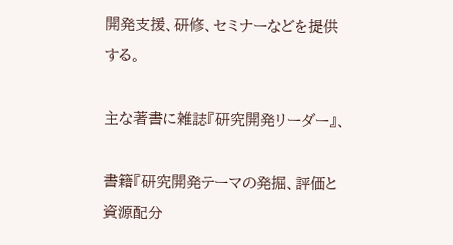開発支援、研修、セミナーなどを提供する。

主な著書に雑誌『研究開発リーダー』、

書籍『研究開発テーマの発掘、評価と資源配分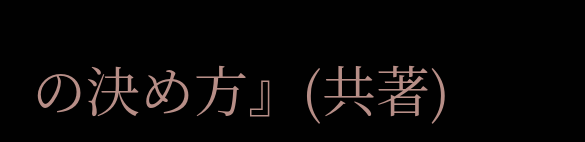の決め方』(共著)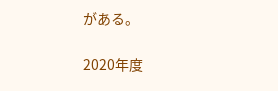がある。

2020年度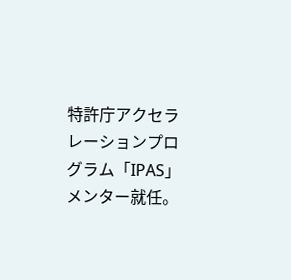特許庁アクセラレーションプログラム「IPAS」メンター就任。